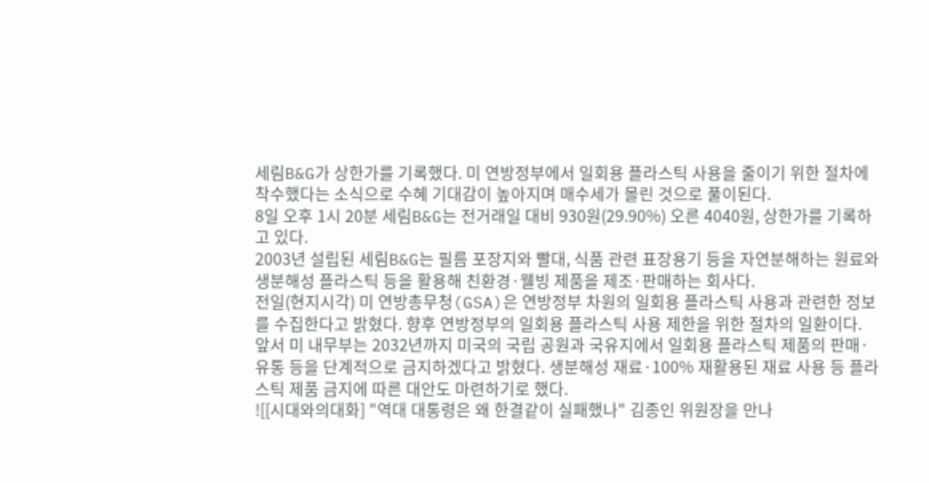세림B&G가 상한가를 기록했다. 미 연방정부에서 일회용 플라스틱 사용을 줄이기 위한 절차에 착수했다는 소식으로 수혜 기대감이 높아지며 매수세가 몰린 것으로 풀이된다.
8일 오후 1시 20분 세림B&G는 전거래일 대비 930원(29.90%) 오른 4040원, 상한가를 기록하고 있다.
2003년 설립된 세림B&G는 필름 포장지와 빨대, 식품 관련 표장용기 등을 자연분해하는 원료와 생분해성 플라스틱 등을 활용해 친환경·웰빙 제품을 제조·판매하는 회사다.
전일(현지시각) 미 연방총무청(GSA)은 연방정부 차원의 일회용 플라스틱 사용과 관련한 정보를 수집한다고 밝혔다. 향후 연방정부의 일회용 플라스틱 사용 제한을 위한 절차의 일환이다.
앞서 미 내무부는 2032년까지 미국의 국립 공원과 국유지에서 일회용 플라스틱 제품의 판매·유통 등을 단계적으로 금지하겠다고 밝혔다. 생분해성 재료·100% 재활용된 재료 사용 등 플라스틱 제품 금지에 따른 대안도 마련하기로 했다.
![[시대와의대화] "역대 대통령은 왜 한결같이 실패했나" 김종인 위원장을 만나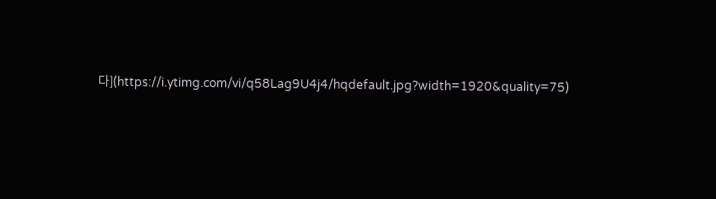다](https://i.ytimg.com/vi/q58Lag9U4j4/hqdefault.jpg?width=1920&quality=75)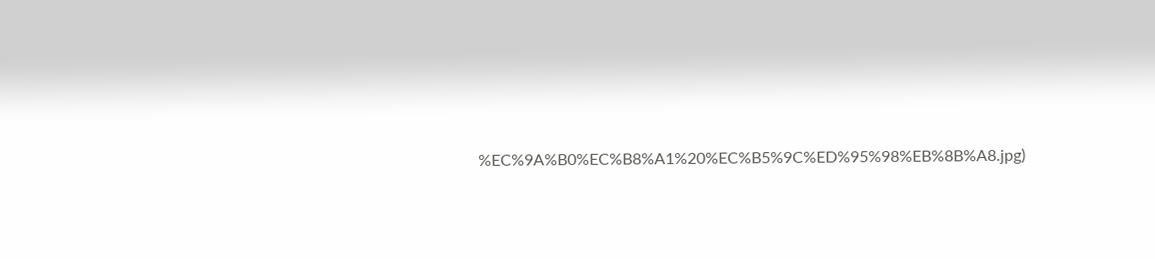%EC%9A%B0%EC%B8%A1%20%EC%B5%9C%ED%95%98%EB%8B%A8.jpg)